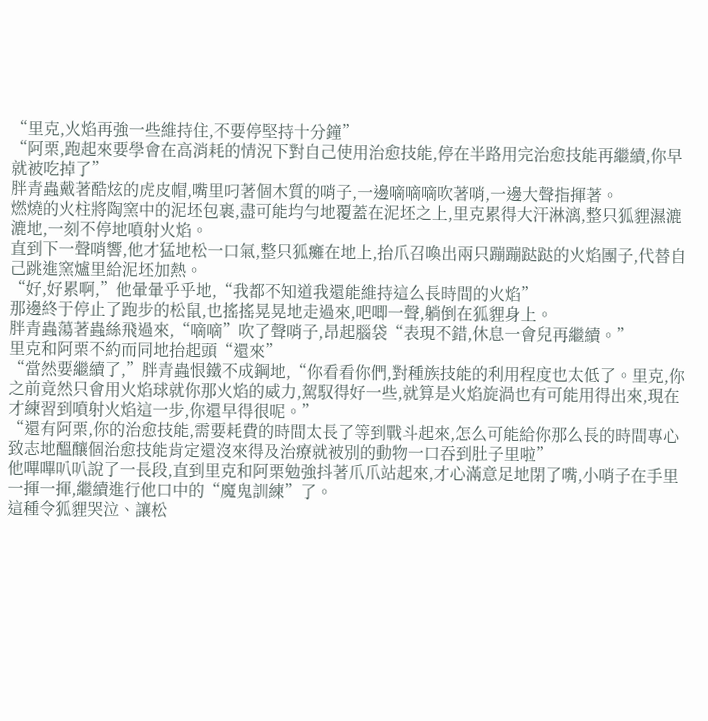“里克,火焰再強一些維持住,不要停堅持十分鐘”
“阿栗,跑起來要學會在高消耗的情況下對自己使用治愈技能,停在半路用完治愈技能再繼續,你早就被吃掉了”
胖青蟲戴著酷炫的虎皮帽,嘴里叼著個木質的哨子,一邊嘀嘀嘀吹著哨,一邊大聲指揮著。
燃燒的火柱將陶窯中的泥坯包裹,盡可能均勻地覆蓋在泥坯之上,里克累得大汗淋漓,整只狐貍濕漉漉地,一刻不停地噴射火焰。
直到下一聲哨響,他才猛地松一口氣,整只狐癱在地上,抬爪召喚出兩只蹦蹦跶跶的火焰團子,代替自己跳進窯爐里給泥坯加熱。
“好,好累啊,”他暈暈乎乎地,“我都不知道我還能維持這么長時間的火焰”
那邊終于停止了跑步的松鼠,也搖搖晃晃地走過來,吧唧一聲,躺倒在狐貍身上。
胖青蟲蕩著蟲絲飛過來,“嘀嘀”吹了聲哨子,昂起腦袋“表現不錯,休息一會兒再繼續。”
里克和阿栗不約而同地抬起頭“還來”
“當然要繼續了,”胖青蟲恨鐵不成鋼地,“你看看你們,對種族技能的利用程度也太低了。里克,你之前竟然只會用火焰球就你那火焰的威力,駕馭得好一些,就算是火焰旋渦也有可能用得出來,現在才練習到噴射火焰這一步,你還早得很呢。”
“還有阿栗,你的治愈技能,需要耗費的時間太長了等到戰斗起來,怎么可能給你那么長的時間專心致志地醞釀個治愈技能肯定還沒來得及治療就被別的動物一口吞到肚子里啦”
他嗶嗶叭叭說了一長段,直到里克和阿栗勉強抖著爪爪站起來,才心滿意足地閉了嘴,小哨子在手里一揮一揮,繼續進行他口中的“魔鬼訓練”了。
這種令狐貍哭泣、讓松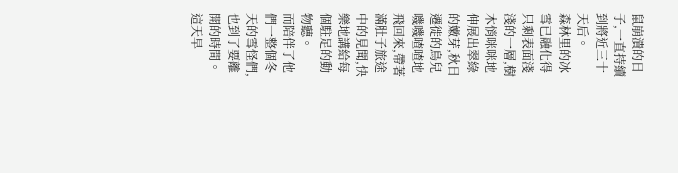鼠崩潰的日子,一直持續到將近三十天后。
森林里的冰雪已融化得只剩表面淺淺的一層,樹木悄咪咪地伸展出翠綠的嫩芽,秋日遷徙的鳥兒嘰嘰喳喳地飛回來,帶著滿肚子旅途中的見聞,快樂地講給每個駐足的動物聽。
而陪伴了他們一整個冬天的雪怪們,也到了要離開的時間。
這天早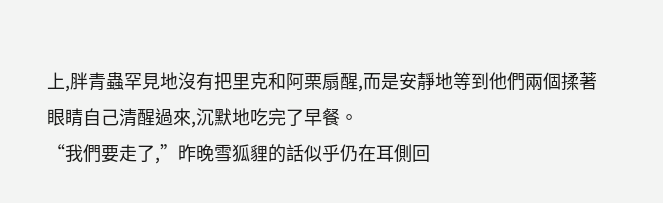上,胖青蟲罕見地沒有把里克和阿栗扇醒,而是安靜地等到他們兩個揉著眼睛自己清醒過來,沉默地吃完了早餐。
“我們要走了,”昨晚雪狐貍的話似乎仍在耳側回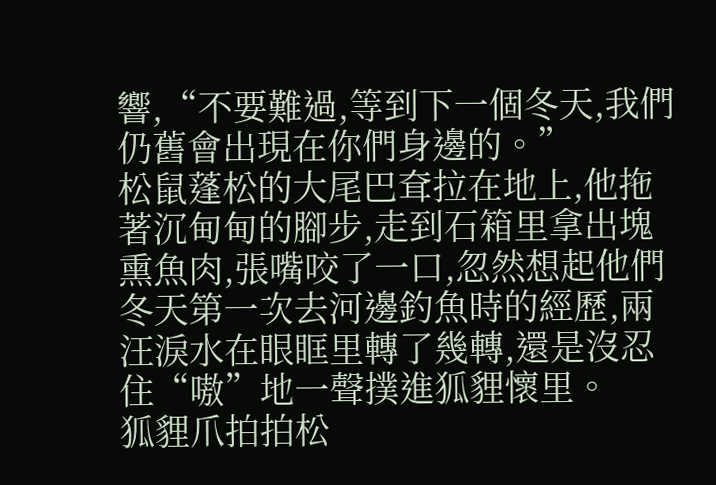響,“不要難過,等到下一個冬天,我們仍舊會出現在你們身邊的。”
松鼠蓬松的大尾巴耷拉在地上,他拖著沉甸甸的腳步,走到石箱里拿出塊熏魚肉,張嘴咬了一口,忽然想起他們冬天第一次去河邊釣魚時的經歷,兩汪淚水在眼眶里轉了幾轉,還是沒忍住“嗷”地一聲撲進狐貍懷里。
狐貍爪拍拍松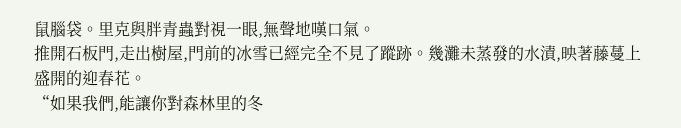鼠腦袋。里克與胖青蟲對視一眼,無聲地嘆口氣。
推開石板門,走出樹屋,門前的冰雪已經完全不見了蹤跡。幾灘未蒸發的水漬,映著藤蔓上盛開的迎春花。
“如果我們,能讓你對森林里的冬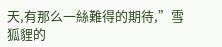天,有那么一絲難得的期待,”雪狐貍的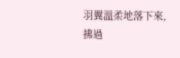羽翼溫柔地落下來,拂過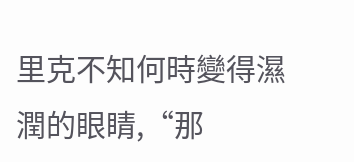里克不知何時變得濕潤的眼睛,“那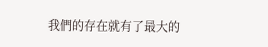我們的存在就有了最大的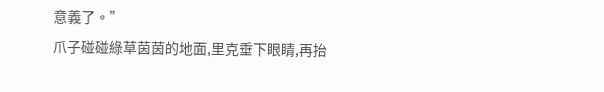意義了。”
爪子碰碰綠草茵茵的地面,里克垂下眼睛,再抬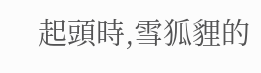起頭時,雪狐貍的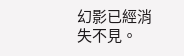幻影已經消失不見。